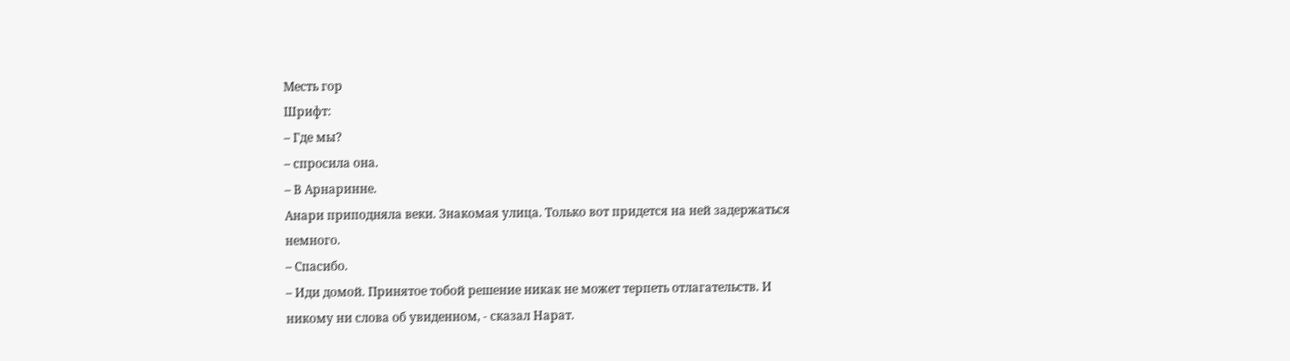Месть гор
Шрифт:
– Где мы?
– спросила она.
– В Арнаринне.
Анари приподняла веки. Знакомая улица. Только вот придется на ней задержаться
немного.
– Спасибо.
– Иди домой. Принятое тобой решение никак не может терпеть отлагательств. И
никому ни слова об увиденном, - сказал Нарат.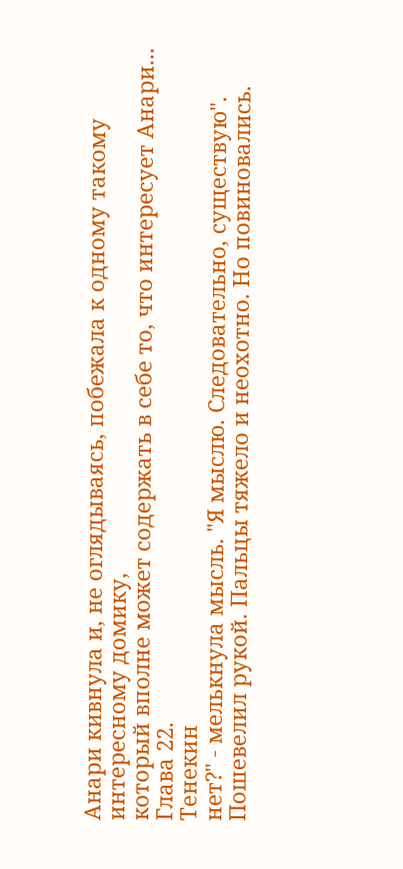Анари кивнула и, не оглядываясь, побежала к одному такому интересному домику,
который вполне может содержать в себе то, что интересует Анари...
Глава 22.
Тенекин
нет?" - мелькнула мысль. "Я мыслю. Следовательно, существую".
Пошевелил рукой. Пальцы тяжело и неохотно. Но повиновались.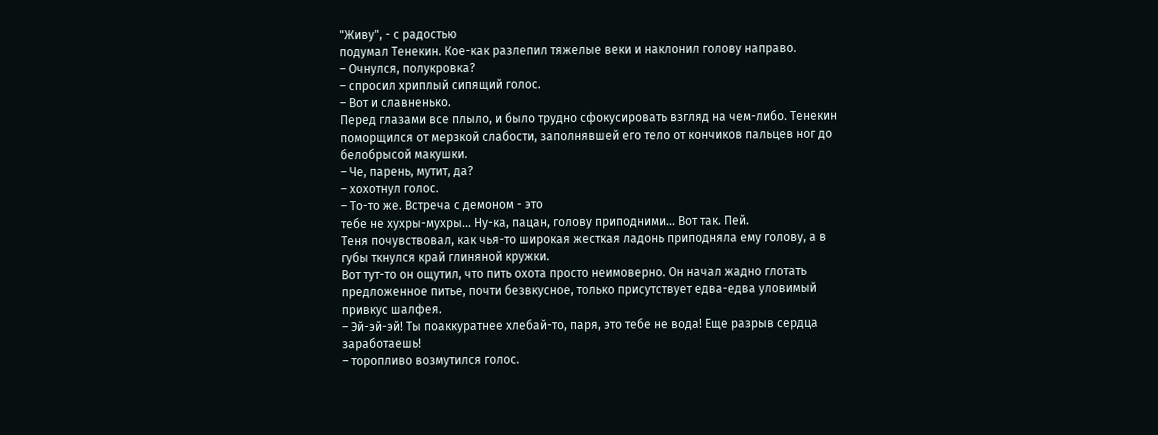"Живу", - с радостью
подумал Тенекин. Кое-как разлепил тяжелые веки и наклонил голову направо.
– Очнулся, полукровка?
– спросил хриплый сипящий голос.
– Вот и славненько.
Перед глазами все плыло, и было трудно сфокусировать взгляд на чем-либо. Тенекин
поморщился от мерзкой слабости, заполнявшей его тело от кончиков пальцев ног до
белобрысой макушки.
– Че, парень, мутит, да?
– хохотнул голос.
– То-то же. Встреча с демоном - это
тебе не хухры-мухры... Ну-ка, пацан, голову приподними... Вот так. Пей.
Теня почувствовал, как чья-то широкая жесткая ладонь приподняла ему голову, а в
губы ткнулся край глиняной кружки.
Вот тут-то он ощутил, что пить охота просто неимоверно. Он начал жадно глотать
предложенное питье, почти безвкусное, только присутствует едва-едва уловимый
привкус шалфея.
– Эй-эй-эй! Ты поаккуратнее хлебай-то, паря, это тебе не вода! Еще разрыв сердца
заработаешь!
– торопливо возмутился голос.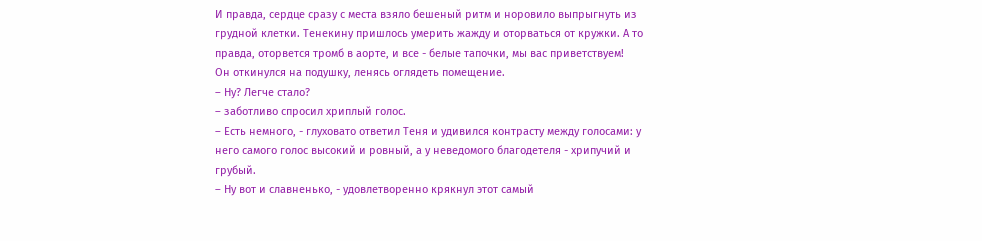И правда, сердце сразу с места взяло бешеный ритм и норовило выпрыгнуть из
грудной клетки. Тенекину пришлось умерить жажду и оторваться от кружки. А то
правда, оторвется тромб в аорте, и все - белые тапочки, мы вас приветствуем!
Он откинулся на подушку, ленясь оглядеть помещение.
– Ну? Легче стало?
– заботливо спросил хриплый голос.
– Есть немного, - глуховато ответил Теня и удивился контрасту между голосами: у
него самого голос высокий и ровный, а у неведомого благодетеля - хрипучий и
грубый.
– Ну вот и славненько, - удовлетворенно крякнул этот самый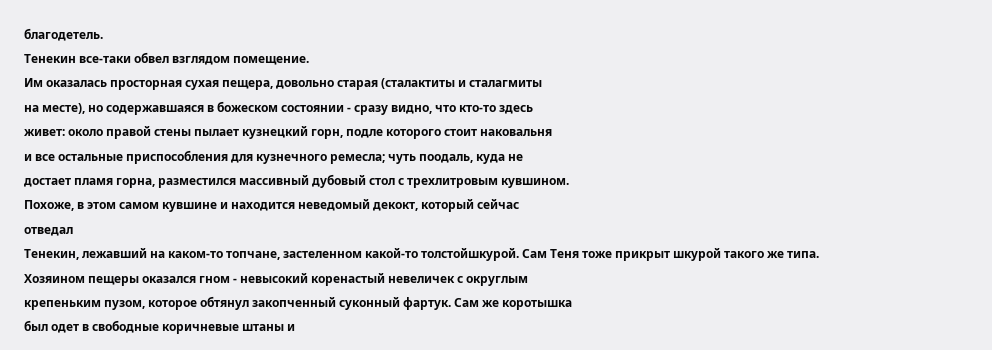благодетель.
Тенекин все-таки обвел взглядом помещение.
Им оказалась просторная сухая пещера, довольно старая (сталактиты и сталагмиты
на месте), но содержавшаяся в божеском состоянии - сразу видно, что кто-то здесь
живет: около правой стены пылает кузнецкий горн, подле которого стоит наковальня
и все остальные приспособления для кузнечного ремесла; чуть поодаль, куда не
достает пламя горна, разместился массивный дубовый стол с трехлитровым кувшином.
Похоже, в этом самом кувшине и находится неведомый декокт, который сейчас
отведал
Тенекин, лежавший на каком-то топчане, застеленном какой-то толстойшкурой. Сам Теня тоже прикрыт шкурой такого же типа.
Хозяином пещеры оказался гном - невысокий коренастый невеличек с округлым
крепеньким пузом, которое обтянул закопченный суконный фартук. Сам же коротышка
был одет в свободные коричневые штаны и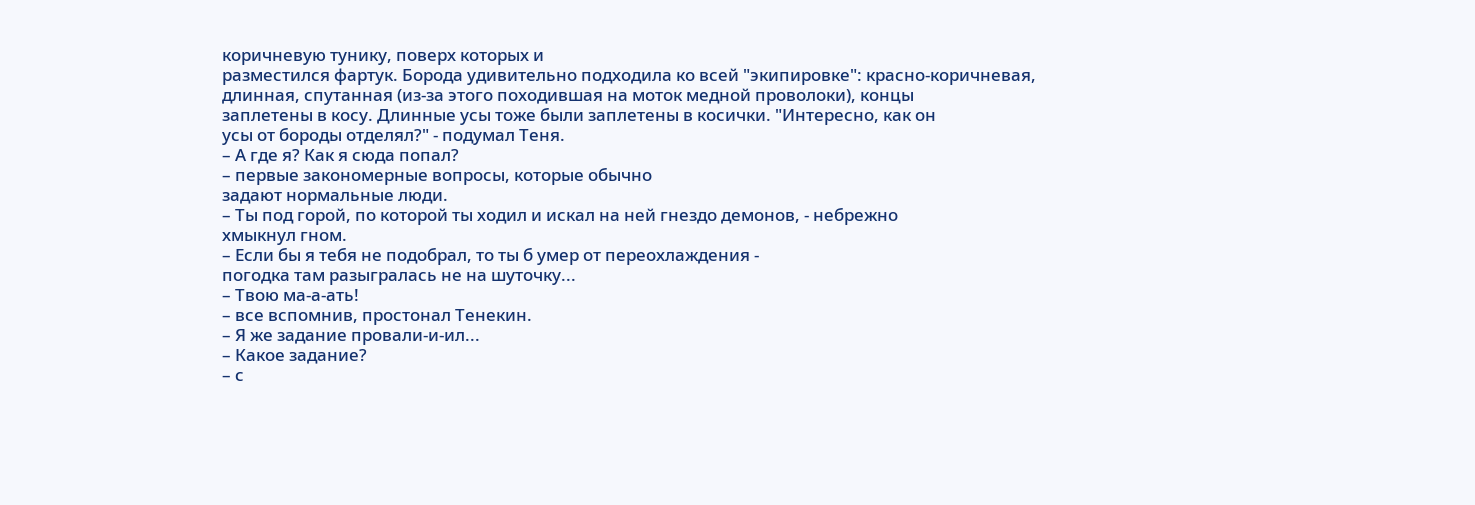коричневую тунику, поверх которых и
разместился фартук. Борода удивительно подходила ко всей "экипировке": красно-коричневая,
длинная, спутанная (из-за этого походившая на моток медной проволоки), концы
заплетены в косу. Длинные усы тоже были заплетены в косички. "Интересно, как он
усы от бороды отделял?" - подумал Теня.
– А где я? Как я сюда попал?
– первые закономерные вопросы, которые обычно
задают нормальные люди.
– Ты под горой, по которой ты ходил и искал на ней гнездо демонов, - небрежно
хмыкнул гном.
– Если бы я тебя не подобрал, то ты б умер от переохлаждения -
погодка там разыгралась не на шуточку...
– Твою ма-а-ать!
– все вспомнив, простонал Тенекин.
– Я же задание провали-и-ил...
– Какое задание?
– с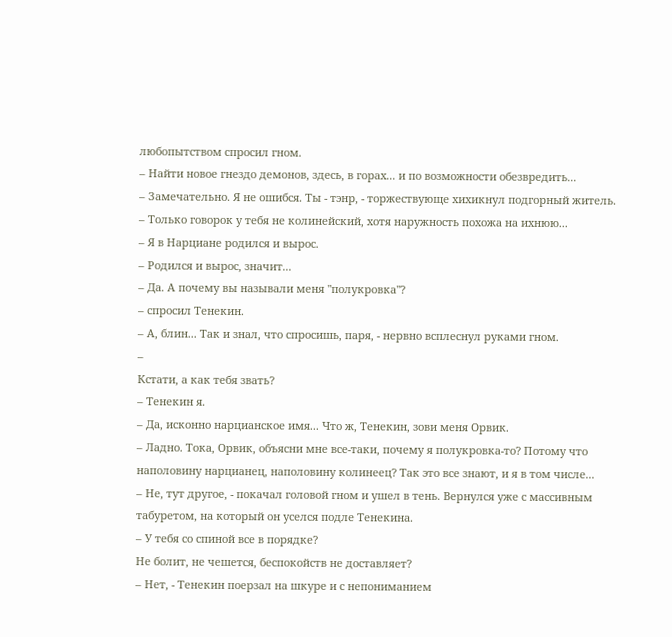любопытством спросил гном.
– Найти новое гнездо демонов, здесь, в горах... и по возможности обезвредить...
– Замечательно. Я не ошибся. Ты - тэнр, - торжествующе хихикнул подгорный житель.
– Только говорок у тебя не колинейский, хотя наружность похожа на ихнюю...
– Я в Нарциане родился и вырос.
– Родился и вырос, значит...
– Да. А почему вы называли меня "полукровка"?
– спросил Тенекин.
– А, блин... Так и знал, что спросишь, паря, - нервно всплеснул руками гном.
–
Кстати, а как тебя звать?
– Тенекин я.
– Да, исконно нарцианское имя... Что ж, Тенекин, зови меня Орвик.
– Ладно. Тока, Орвик, объясни мне все-таки, почему я полукровка-то? Потому что
наполовину нарцианец, наполовину колинеец? Так это все знают, и я в том числе...
– Не, тут другое, - покачал головой гном и ушел в тень. Вернулся уже с массивным
табуретом, на который он уселся подле Тенекина.
– У тебя со спиной все в порядке?
Не болит, не чешется, беспокойств не доставляет?
– Нет, - Тенекин поерзал на шкуре и с непониманием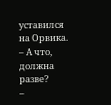уставился на Орвика.
– А что,
должна разве?
–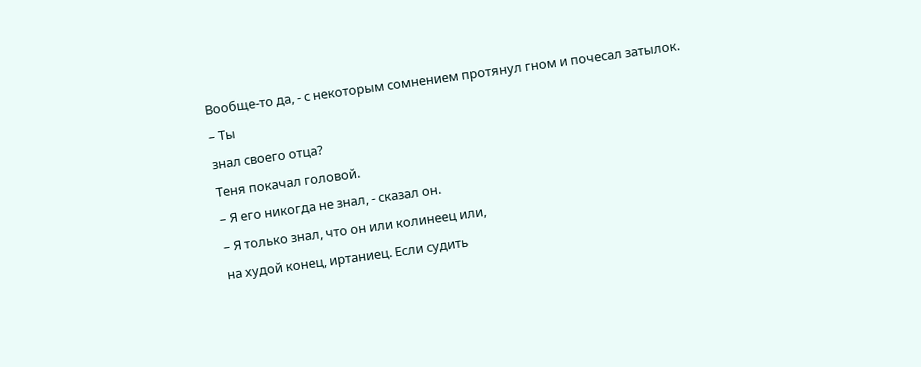Вообще-то да, - с некоторым сомнением протянул гном и почесал затылок.
– Ты
знал своего отца?
Теня покачал головой.
– Я его никогда не знал, - сказал он.
– Я только знал, что он или колинеец или,
на худой конец, иртаниец. Если судить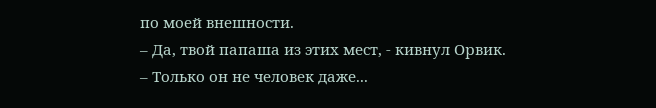по моей внешности.
– Да, твой папаша из этих мест, - кивнул Орвик.
– Только он не человек даже...